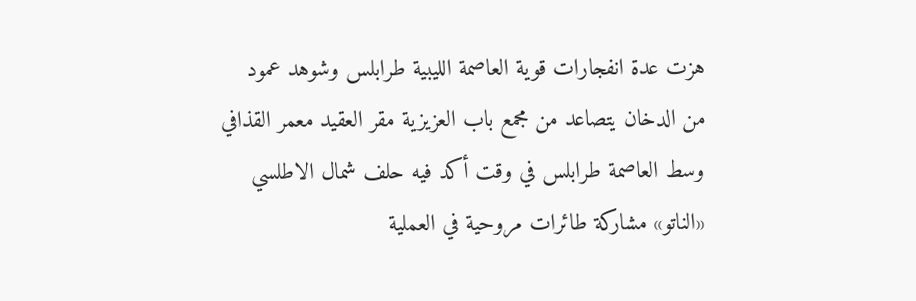هزت عدة انفجارات قوية العاصمة الليبية طرابلس وشوهد عمود من الدخان يتصاعد من مجمع باب العزيزية مقر العقيد معمر القذافي وسط العاصمة طرابلس في وقت أكد فيه حلف شمال الاطلسي «الناتو» مشاركة طائرات مروحية في العملية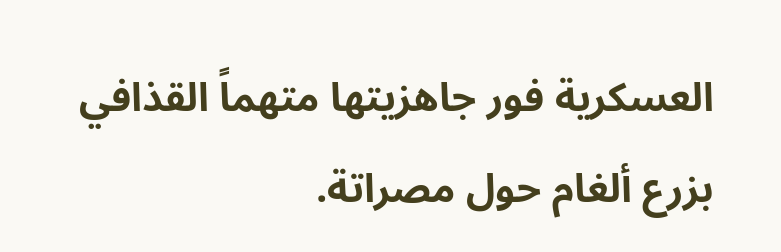العسكرية فور جاهزيتها متهماً القذافي بزرع ألغام حول مصراتة.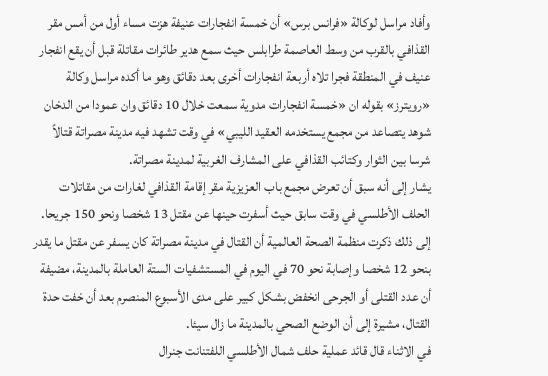وأفاد مراسل لوكالة «فرانس برس» أن خمسة انفجارات عنيفة هزت مساء أول من أمس مقر القذافي بالقرب من وسط العاصمة طرابلس حيث سمع هدير طائرات مقاتلة قبل أن يقع انفجار عنيف في المنطقة فجرا تلاه أربعة انفجارات أخرى بعد دقائق وهو ما أكده مراسل وكالة «رويترز» بقوله ان «خمسة انفجارات مدوية سمعت خلال 10 دقائق وان عمودا من الدخان شوهد يتصاعد من مجمع يستخدمه العقيد الليبي» في وقت تشهد فيه مدينة مصراتة قتالاً شرسا بين الثوار وكتائب القذافي على المشارف الغربية لمدينة مصراتة.
يشار إلى أنه سبق أن تعرض مجمع باب العزيزية مقر إقامة القذافي لغارات من مقاتلات الحلف الأطلسي في وقت سابق حيث أسفرت حينها عن مقتل 13 شخصا ونحو 150 جريحا.
إلى ذلك ذكرت منظمة الصحة العالمية أن القتال في مدينة مصراتة كان يسفر عن مقتل ما يقدر بنحو 12 شخصا وإصابة نحو 70 في اليوم في المستشفيات الستة العاملة بالمدينة، مضيفة أن عدد القتلى أو الجرحى انخفض بشكل كبير على مدى الأسبوع المنصرم بعد أن خفت حدة القتال، مشيرة إلى أن الوضع الصحي بالمدينة ما زال سيئا.
في الاثناء قال قائد عملية حلف شمال الأطلسي اللفتنانت جنرال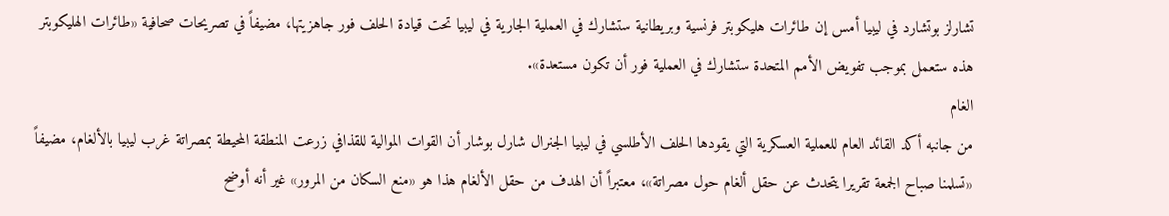تشارلز بوتشارد في ليبيا أمس إن طائرات هليكوبتر فرنسية وبريطانية ستشارك في العملية الجارية في ليبيا تحت قيادة الحلف فور جاهزيتها، مضيفاً في تصريحات صحافية «طائرات الهليكوبتر هذه ستعمل بموجب تفويض الأمم المتحدة ستشارك في العملية فور أن تكون مستعدة».
الغام
من جانبه أكد القائد العام للعملية العسكرية التي يقودها الحلف الأطلسي في ليبيا الجنرال شارل بوشار أن القوات الموالية للقذافي زرعت المنطقة المحيطة بمصراتة غرب ليبيا بالألغام، مضيفاً «تسلمنا صباح الجمعة تقريرا يتحدث عن حقل ألغام حول مصراتة»، معتبراً أن الهدف من حقل الألغام هذا هو «منع السكان من المرور» غير أنه أوضح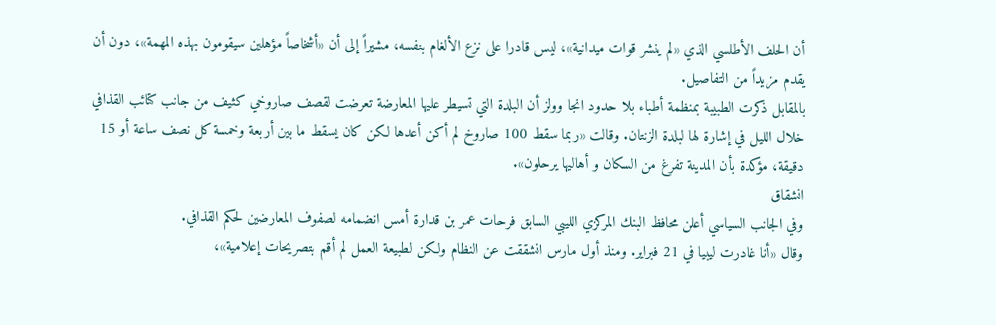أن الحلف الأطلسي الذي «لم ينشر قوات ميدانية»، ليس قادرا على نزع الألغام بنفسه، مشيراً إلى أن «أشخاصاً مؤهلين سيقومون بهذه المهمة»، دون أن يقدم مزيداً من التفاصيل.
بالمقابل ذكرت الطبيبة بمنظمة أطباء بلا حدود انجا وولز أن البلدة التي تسيطر عليها المعارضة تعرضت لقصف صاروخي كثيف من جانب كتائب القذافي خلال الليل في إشارة لها لبلدة الزنتان. وقالت «ربما سقط 100 صاروخ لم أكن أعدها لكن كان يسقط ما بين أربعة وخمسة كل نصف ساعة أو 15 دقيقة، مؤكدة بأن المدينة تفرغ من السكان و أهاليها يرحلون».
انشقاق
وفي الجانب السياسي أعلن محافظ البنك المركزي الليبي السابق فرحات عمر بن قدارة أمس انضمامه لصفوف المعارضين لحكم القذافي.
وقال «أنا غادرت ليبيا في 21 فبراير. ومنذ أول مارس انشققت عن النظام ولكن لطبيعة العمل لم أقم بتصريحات إعلامية»،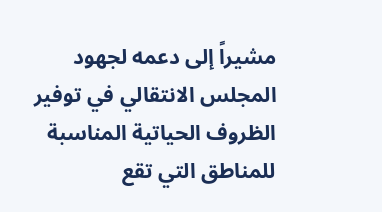مشيراً إلى دعمه لجهود المجلس الانتقالي في توفير الظروف الحياتية المناسبة للمناطق التي تقع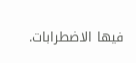فيها الاضطرابات.